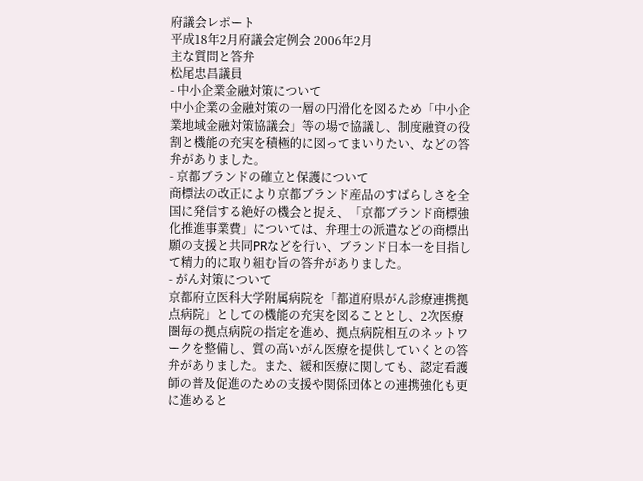府議会レポート
平成18年2月府議会定例会 2006年2月
主な質問と答弁
松尾忠昌議員
- 中小企業金融対策について
中小企業の金融対策の一層の円滑化を図るため「中小企業地域金融対策協議会」等の場で協議し、制度融資の役割と機能の充実を積極的に図ってまいりたい、などの答弁がありました。
- 京都ブランドの確立と保護について
商標法の改正により京都ブランド産品のすばらしさを全国に発信する絶好の機会と捉え、「京都ブランド商標強化推進事業費」については、弁理士の派遣などの商標出願の支援と共同PRなどを行い、ブランド日本一を目指して精力的に取り組む旨の答弁がありました。
- がん対策について
京都府立医科大学附属病院を「都道府県がん診療連携拠点病院」としての機能の充実を図ることとし、2次医療圏毎の拠点病院の指定を進め、拠点病院相互のネットワークを整備し、質の高いがん医療を提供していくとの答弁がありました。また、緩和医療に関しても、認定看護師の普及促進のための支援や関係団体との連携強化も更に進めると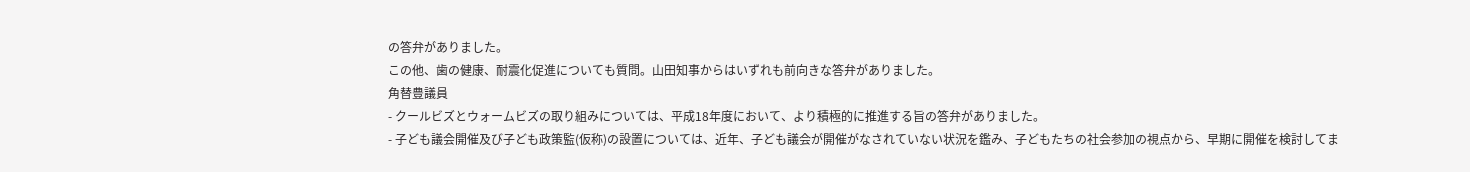の答弁がありました。
この他、歯の健康、耐震化促進についても質問。山田知事からはいずれも前向きな答弁がありました。
角替豊議員
- クールビズとウォームビズの取り組みについては、平成18年度において、より積極的に推進する旨の答弁がありました。
- 子ども議会開催及び子ども政策監(仮称)の設置については、近年、子ども議会が開催がなされていない状況を鑑み、子どもたちの社会参加の視点から、早期に開催を検討してま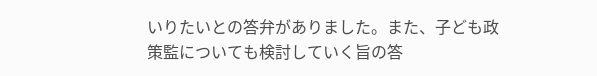いりたいとの答弁がありました。また、子ども政策監についても検討していく旨の答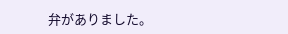弁がありました。